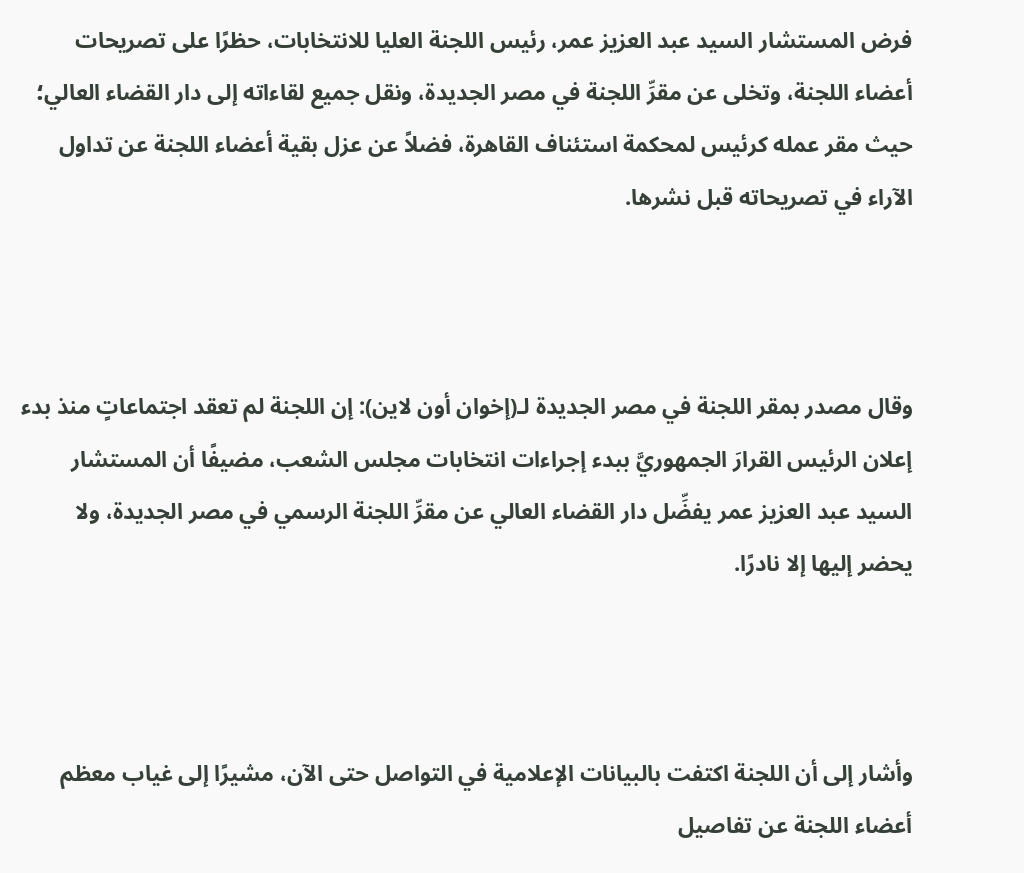فرض المستشار السيد عبد العزيز عمر، رئيس اللجنة العليا للانتخابات، حظرًا على تصريحات أعضاء اللجنة، وتخلى عن مقرِّ اللجنة في مصر الجديدة، ونقل جميع لقاءاته إلى دار القضاء العالي؛ حيث مقر عمله كرئيس لمحكمة استئناف القاهرة، فضلاً عن عزل بقية أعضاء اللجنة عن تداول الآراء في تصريحاته قبل نشرها.



وقال مصدر بمقر اللجنة في مصر الجديدة لـ(إخوان أون لاين): إن اللجنة لم تعقد اجتماعاتٍ منذ بدء إعلان الرئيس القرارَ الجمهوريَّ ببدء إجراءات انتخابات مجلس الشعب، مضيفًا أن المستشار السيد عبد العزيز عمر يفضِّل دار القضاء العالي عن مقرِّ اللجنة الرسمي في مصر الجديدة، ولا يحضر إليها إلا نادرًا.



وأشار إلى أن اللجنة اكتفت بالبيانات الإعلامية في التواصل حتى الآن، مشيرًا إلى غياب معظم أعضاء اللجنة عن تفاصيل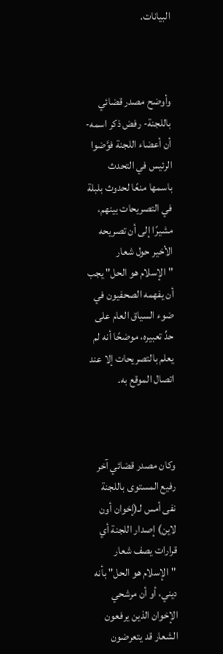البيانات.



وأوضح مصدر قضائي باللجنة- رفض ذكر اسمه- أن أعضاء اللجنة فوَّضوا الرئيس في التحدث باسمها منعًا لحدوث بلبلة في التصريحات بينهم، مشيرًا إلى أن تصريحه الأخير حول شعار "الإسلام هو الحل" يجب أن يفهمه الصحفيون في ضوء السياق العام على حدِّ تعبيره، موضحًا أنه لم يعلم بالتصريحات إلا عند اتصال الموقع به.



وكان مصدر قضائي آخر رفيع المستوى باللجنة نفى أمس لـ(إخوان أون لاين) إصدار اللجنة أي قرارات يصف شعار "الإسلام هو الحل" بأنه ديني، أو أن مرشحي الإخوان الذين يرفعون الشعار قد يتعرضون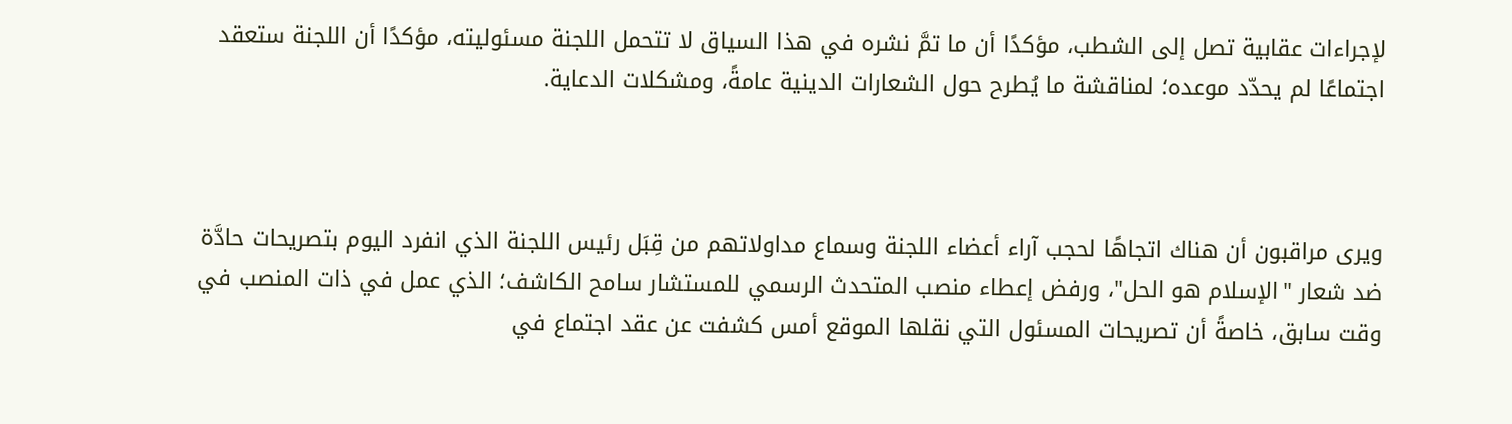لإجراءات عقابية تصل إلى الشطب، مؤكدًا أن ما تمَّ نشره في هذا السياق لا تتحمل اللجنة مسئوليته، مؤكدًا أن اللجنة ستعقد اجتماعًا لم يحدّد موعده؛ لمناقشة ما يُطرح حول الشعارات الدينية عامةً، ومشكلات الدعاية.



ويرى مراقبون أن هناك اتجاهًا لحجب آراء أعضاء اللجنة وسماع مداولاتهم من قِبَل رئيس اللجنة الذي انفرد اليوم بتصريحات حادَّة ضد شعار "الإسلام هو الحل"، ورفض إعطاء منصب المتحدث الرسمي للمستشار سامح الكاشف؛ الذي عمل في ذات المنصب في وقت سابق، خاصةً أن تصريحات المسئول التي نقلها الموقع أمس كشفت عن عقد اجتماع في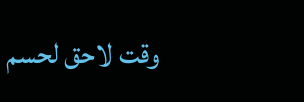وقت لاحق لحسم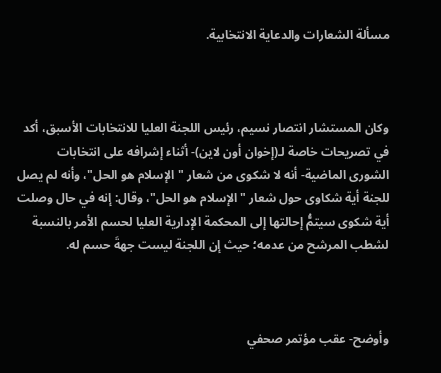مسألة الشعارات والدعاية الانتخابية.



وكان المستشار انتصار نسيم، رئيس اللجنة العليا للانتخابات الأسبق، أكد في تصريحات خاصة لـ(إخوان أون لاين)- أثناء إشرافه على انتخابات الشورى الماضية- أنه لا شكوى من شعار "الإسلام هو الحل"، وأنه لم يصل للجنة أية شكاوى حول شعار "الإسلام هو الحل"، وقال: إنه في حال وصلت أية شكوى سيتمُّ إحالتها إلى المحكمة الإدارية العليا لحسم الأمر بالنسبة لشطب المرشح من عدمه؛ حيث إن اللجنة ليست جهةَ حسم له.



وأوضح- عقب مؤتمر صحفي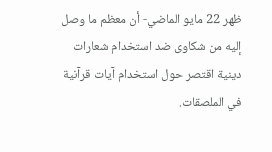ظهر 22 مايو الماضي- أن معظم ما وصل إليه من شكاوى ضد استخدام شعارات دينية اقتصر حول استخدام آيات قرآنية في الملصقات.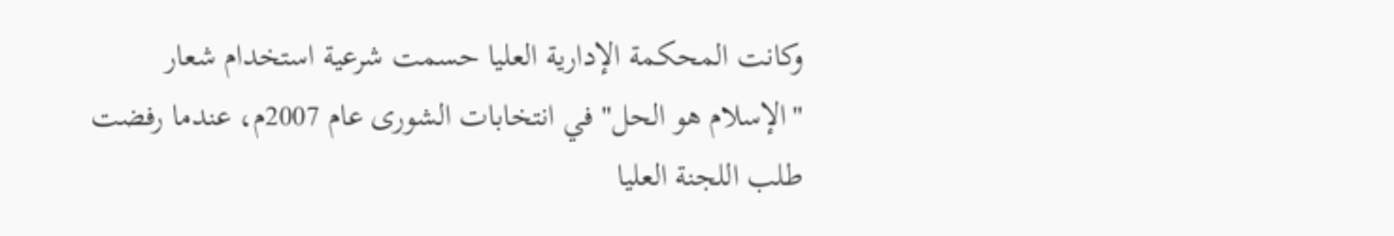وكانت المحكمة الإدارية العليا حسمت شرعية استخدام شعار "الإسلام هو الحل" في انتخابات الشورى عام 2007م، عندما رفضت طلب اللجنة العليا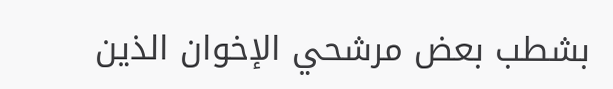بشطب بعض مرشحي الإخوان الذين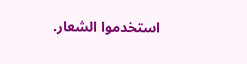استخدموا الشعار.